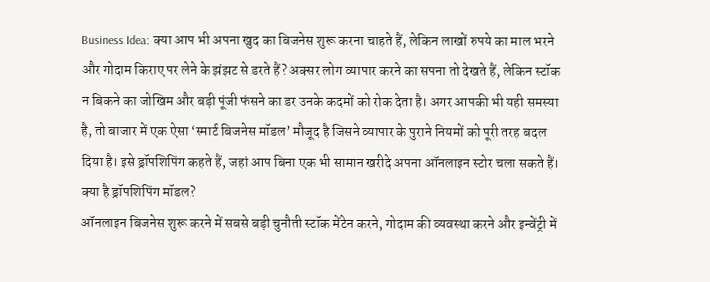Business Idea: क्या आप भी अपना खुद का बिजनेस शुरू करना चाहते हैं, लेकिन लाखों रुपये का माल भरने और गोदाम किराए पर लेने के झंझट से डरते हैं? अक्सर लोग व्यापार करने का सपना तो देखते हैं, लेकिन स्टॉक न बिकने का जोखिम और बड़ी पूंजी फंसने का डर उनके कदमों को रोक देता है। अगर आपकी भी यही समस्या है, तो बाजार में एक ऐसा ‘स्मार्ट बिजनेस मॉडल’ मौजूद है जिसने व्यापार के पुराने नियमों को पूरी तरह बदल दिया है। इसे ड्रॉपशिपिंग कहते हैं, जहां आप बिना एक भी सामान खरीदे अपना ऑनलाइन स्टोर चला सकते हैं।
क्या है ड्रॉपशिपिंग मॉडल?
ऑनलाइन बिजनेस शुरू करने में सबसे बड़ी चुनौती स्टॉक मेंटेन करने, गोदाम की व्यवस्था करने और इन्वेंट्री में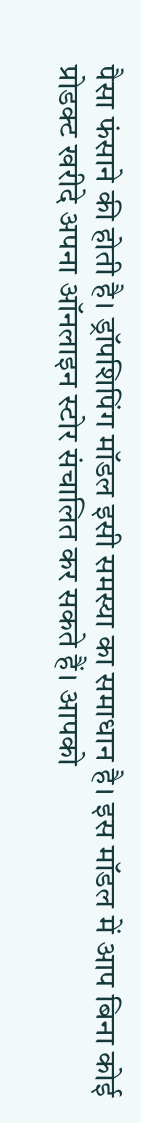पैसा फंसाने की होती है। ड्रॉपशिपिंग मॉडल इसी समस्या का समाधान है। इस मॉडल में आप बिना कोई प्रोडक्ट खरीदे अपना ऑनलाइन स्टोर संचालित कर सकते हैं। आपको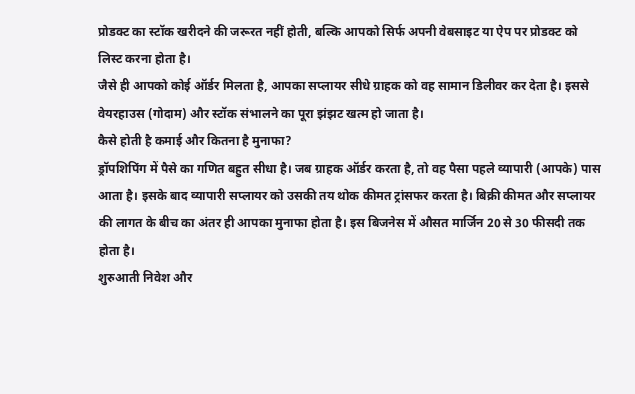प्रोडक्ट का स्टॉक खरीदने की जरूरत नहीं होती, बल्कि आपको सिर्फ अपनी वेबसाइट या ऐप पर प्रोडक्ट को लिस्ट करना होता है।
जैसे ही आपको कोई ऑर्डर मिलता है, आपका सप्लायर सीधे ग्राहक को वह सामान डिलीवर कर देता है। इससे वेयरहाउस (गोदाम) और स्टॉक संभालने का पूरा झंझट खत्म हो जाता है।
कैसे होती है कमाई और कितना है मुनाफा?
ड्रॉपशिपिंग में पैसे का गणित बहुत सीधा है। जब ग्राहक ऑर्डर करता है, तो वह पैसा पहले व्यापारी (आपके) पास आता है। इसके बाद व्यापारी सप्लायर को उसकी तय थोक कीमत ट्रांसफर करता है। बिक्री कीमत और सप्लायर की लागत के बीच का अंतर ही आपका मुनाफा होता है। इस बिजनेस में औसत मार्जिन 20 से 30 फीसदी तक होता है।
शुरुआती निवेश और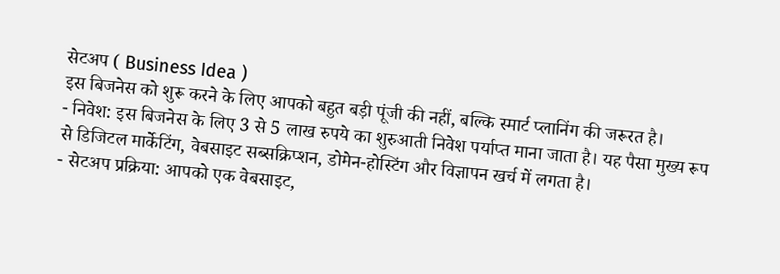सेटअप ( Business Idea )
इस बिजनेस को शुरू करने के लिए आपको बहुत बड़ी पूंजी की नहीं, बल्कि स्मार्ट प्लानिंग की जरूरत है।
- निवेश: इस बिजनेस के लिए 3 से 5 लाख रुपये का शुरुआती निवेश पर्याप्त माना जाता है। यह पैसा मुख्य रूप से डिजिटल मार्केटिंग, वेबसाइट सब्सक्रिप्शन, डोमेन-होस्टिंग और विज्ञापन खर्च में लगता है।
- सेटअप प्रक्रिया: आपको एक वेबसाइट,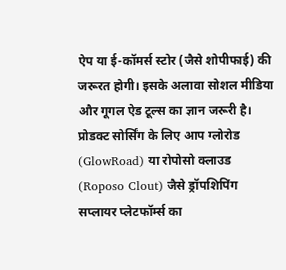ऐप या ई-कॉमर्स स्टोर (जैसे शोपीफाई) की जरूरत होगी। इसके अलावा सोशल मीडिया और गूगल ऐड टूल्स का ज्ञान जरूरी है। प्रोडक्ट सोर्सिंग के लिए आप ग्लोरोड (GlowRoad) या रोपोसो क्लाउड (Roposo Clout) जैसे ड्रॉपशिपिंग सप्लायर प्लेटफॉर्म्स का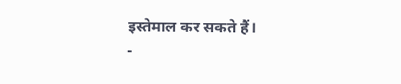इस्तेमाल कर सकते हैं।
-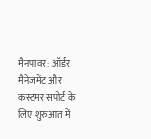मैनपावर: ऑर्डर मैनेजमेंट और कस्टमर सपोर्ट के लिए शुरुआत में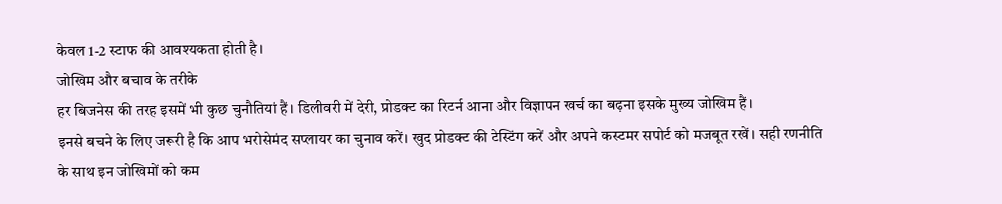केवल 1-2 स्टाफ की आवश्यकता होती है।
जोखिम और बचाव के तरीके
हर बिजनेस की तरह इसमें भी कुछ चुनौतियां हैं। डिलीवरी में देरी, प्रोडक्ट का रिटर्न आना और विज्ञापन खर्च का बढ़ना इसके मुख्य जोखिम हैं।
इनसे बचने के लिए जरूरी है कि आप भरोसेमंद सप्लायर का चुनाव करें। खुद प्रोडक्ट की टेस्टिंग करें और अपने कस्टमर सपोर्ट को मजबूत रखें। सही रणनीति के साथ इन जोखिमों को कम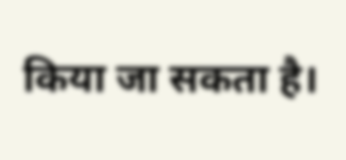किया जा सकता है।